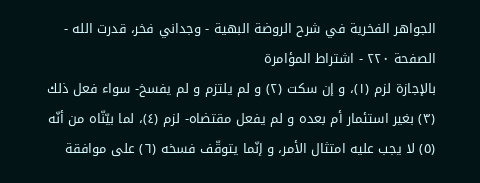الجواهر الفخرية في شرح الروضة البهية - وجداني فخر، قدرت الله - الصفحة ٢٢٠ - اشتراط المؤامرة
بالإجازة لزم (١)، و إن سكت (٢) و لم يلتزم و لم يفسخ- سواء فعل ذلك (٣) بغير استئمار أم بعده و لم يفعل مقتضاه- لزم (٤)، لما بيّنّاه من أنّه (٥) لا يجب عليه امتثال الأمر، و إنّما يتوقّف فسخه (٦) على موافقة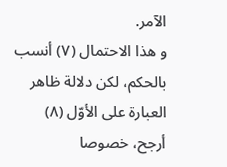الآمر.
و هذا الاحتمال (٧) أنسب بالحكم، لكن دلالة ظاهر العبارة على الأوّل (٨) أرجح، خصوصا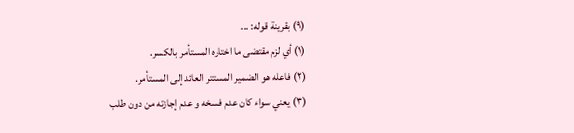(٩) بقرينة قوله: ...
(١) أي لزم مقتضى ما اختاره المستأمر بالكسر.
(٢) فاعله هو الضمير المستتر العائد إلى المستأمر.
(٣) يعني سواء كان عدم فسخه و عدم إجازته من دون طلب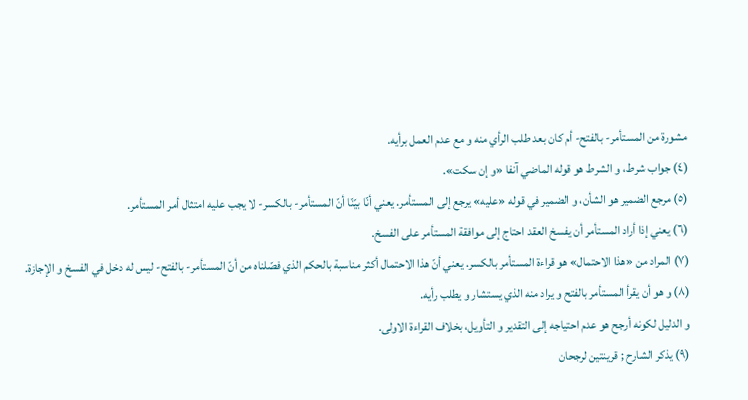مشورة من المستأمر- بالفتح- أم كان بعد طلب الرأي منه و مع عدم العمل برأيه.
(٤) جواب شرط، و الشرط هو قوله الماضي آنفا «و إن سكت».
(٥) مرجع الضمير هو الشأن، و الضمير في قوله «عليه» يرجع إلى المستأمر. يعني أنّا بيّنّا أنّ المستأمر- بالكسر- لا يجب عليه امتثال أمر المستأمر.
(٦) يعني إذا أراد المستأمر أن يفسخ العقد احتاج إلى موافقة المستأمر على الفسخ.
(٧) المراد من «هذا الاحتمال» هو قراءة المستأمر بالكسر. يعني أنّ هذا الاحتمال أكثر مناسبة بالحكم الذي فصّلناه من أنّ المستأمر- بالفتح- ليس له دخل في الفسخ و الإجازة.
(٨) و هو أن يقرأ المستأمر بالفتح و يراد منه الذي يستشار و يطلب رأيه.
و الدليل لكونه أرجح هو عدم احتياجه إلى التقدير و التأويل، بخلاف القراءة الاولى.
(٩) يذكر الشارح ; قرينتين لرجحان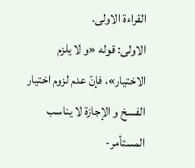القراءة الاولى.
الاولى: قوله «و لا يلزم الاختيار»، فإنّ عدم لزوم اختيار الفسخ و الإجازة لا يناسب المستأمر-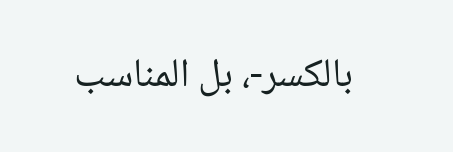بالكسر-، بل المناسب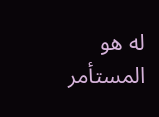له هو المستأمر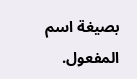بصيغة اسم المفعول.